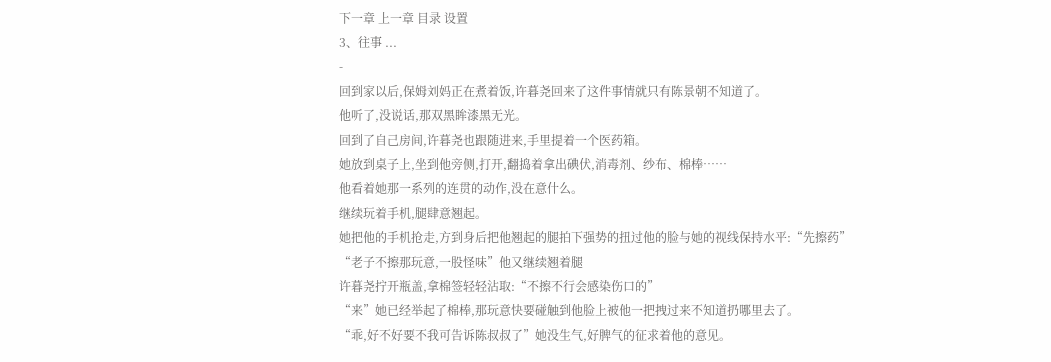下一章 上一章 目录 设置
3、往事 ...
-
回到家以后,保姆刘妈正在煮着饭,许暮尧回来了这件事情就只有陈景朝不知道了。
他听了,没说话,那双黑眸漆黑无光。
回到了自己房间,许暮尧也跟随进来,手里提着一个医药箱。
她放到桌子上,坐到他旁侧,打开,翻捣着拿出碘伏,消毒剂、纱布、棉棒……
他看着她那一系列的连贯的动作,没在意什么。
继续玩着手机,腿肆意翘起。
她把他的手机抢走,方到身后把他翘起的腿拍下强势的扭过他的脸与她的视线保持水平:“先擦药”
“老子不擦那玩意,一股怪味”他又继续翘着腿
许暮尧拧开瓶盖,拿棉签轻轻沾取:“不擦不行会感染伤口的”
“来”她已经举起了棉棒,那玩意快要碰触到他脸上被他一把拽过来不知道扔哪里去了。
“乖,好不好要不我可告诉陈叔叔了”她没生气,好脾气的征求着他的意见。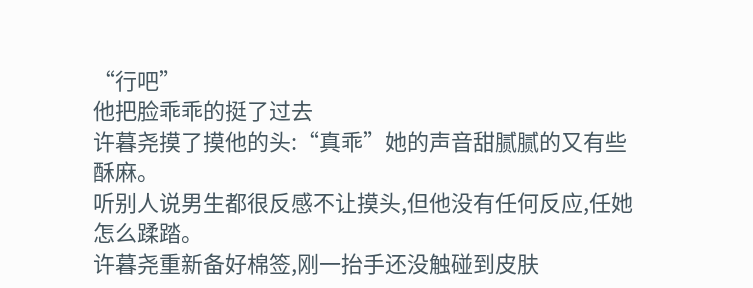“行吧”
他把脸乖乖的挺了过去
许暮尧摸了摸他的头:“真乖”她的声音甜腻腻的又有些酥麻。
听别人说男生都很反感不让摸头,但他没有任何反应,任她怎么蹂踏。
许暮尧重新备好棉签,刚一抬手还没触碰到皮肤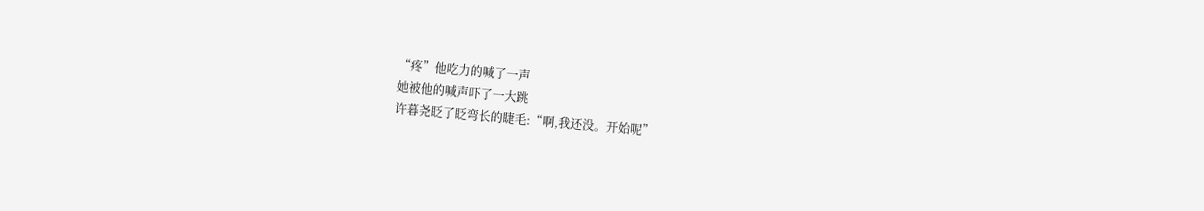“疼”他吃力的喊了一声
她被他的喊声吓了一大跳
许暮尧眨了眨弯长的睫毛:“啊,我还没。开始呢”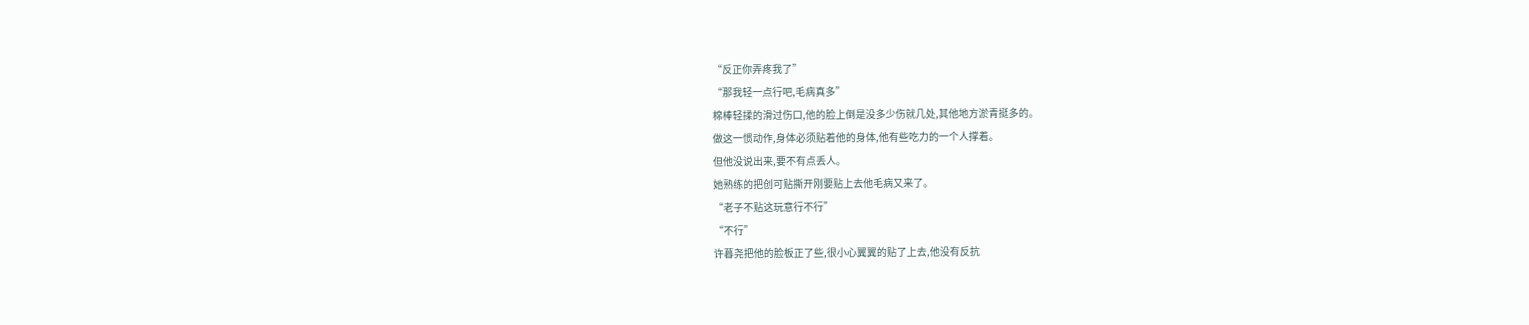“反正你弄疼我了”
“那我轻一点行吧,毛病真多”
棉棒轻揉的滑过伤口,他的脸上倒是没多少伤就几处,其他地方淤青挺多的。
做这一惯动作,身体必须贴着他的身体,他有些吃力的一个人撑着。
但他没说出来,要不有点丢人。
她熟练的把创可贴撕开刚要贴上去他毛病又来了。
“老子不贴这玩意行不行”
“不行”
许暮尧把他的脸板正了些,很小心翼翼的贴了上去,他没有反抗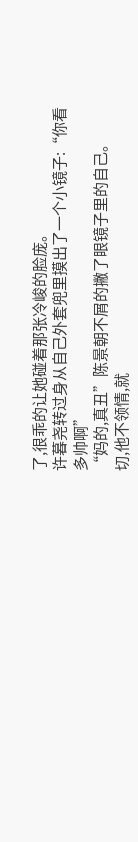了,很乖的让她碰着那张冷峻的脸庞。
许暮尧转过身从自己外套兜里摸出了一个小镜子:“你看多帅啊”
“妈的,真丑”陈景朝不屑的撇了眼镜子里的自己。
切,他不领情,就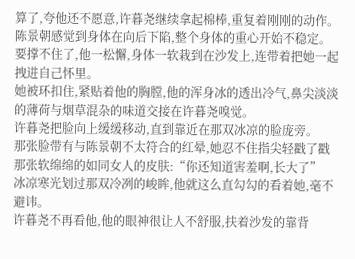算了,夸他还不愿意,许暮尧继续拿起棉棒,重复着刚刚的动作。
陈景朝感觉到身体在向后下陷,整个身体的重心开始不稳定。
要撑不住了,他一松懈,身体一软栽到在沙发上,连带着把她一起拽进自己怀里。
她被环扣住,紧贴着他的胸膛,他的浑身冰的透出冷气,鼻尖淡淡的薄荷与烟草混杂的味道交接在许暮尧嗅觉。
许暮尧把脸向上缓缓移动,直到靠近在那双冰凉的脸庞旁。
那张脸带有与陈景朝不太符合的红晕,她忍不住指尖轻戳了戳那张软绵绵的如同女人的皮肤:“你还知道害羞啊,长大了”
冰凉寒光划过那双冷冽的峻眸,他就这么直勾勾的看着她,毫不避讳。
许暮尧不再看他,他的眼神很让人不舒服,扶着沙发的靠背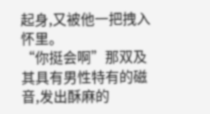起身,又被他一把拽入怀里。
“你挺会啊”那双及其具有男性特有的磁音,发出酥麻的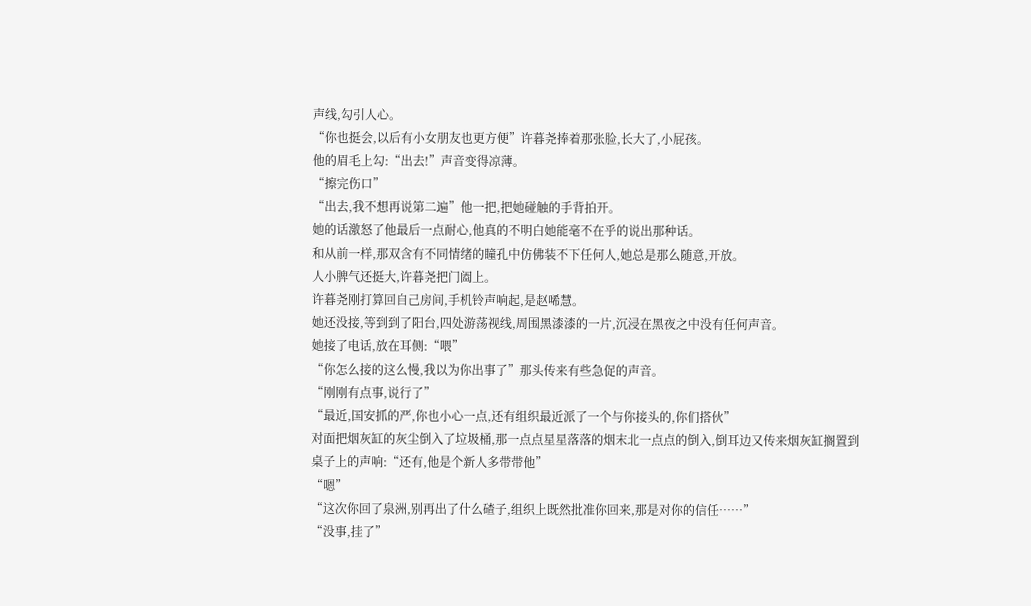声线,勾引人心。
“你也挺会,以后有小女朋友也更方便”许暮尧捧着那张脸,长大了,小屁孩。
他的眉毛上勾:“出去!”声音变得凉薄。
“擦完伤口”
“出去,我不想再说第二遍”他一把,把她碰触的手背拍开。
她的话激怒了他最后一点耐心,他真的不明白她能毫不在乎的说出那种话。
和从前一样,那双含有不同情绪的瞳孔中仿佛装不下任何人,她总是那么随意,开放。
人小脾气还挺大,许暮尧把门阖上。
许暮尧刚打算回自己房间,手机铃声响起,是赵唏慧。
她还没接,等到到了阳台,四处游荡视线,周围黑漆漆的一片,沉浸在黑夜之中没有任何声音。
她接了电话,放在耳侧:“喂”
“你怎么接的这么慢,我以为你出事了”那头传来有些急促的声音。
“刚刚有点事,说行了”
“最近,国安抓的严,你也小心一点,还有组织最近派了一个与你接头的,你们搭伙”
对面把烟灰缸的灰尘倒入了垃圾桶,那一点点星星落落的烟末北一点点的倒入,倒耳边又传来烟灰缸搁置到桌子上的声响:“还有,他是个新人多带带他”
“嗯”
“这次你回了泉洲,别再出了什么碴子,组织上既然批准你回来,那是对你的信任……”
“没事,挂了”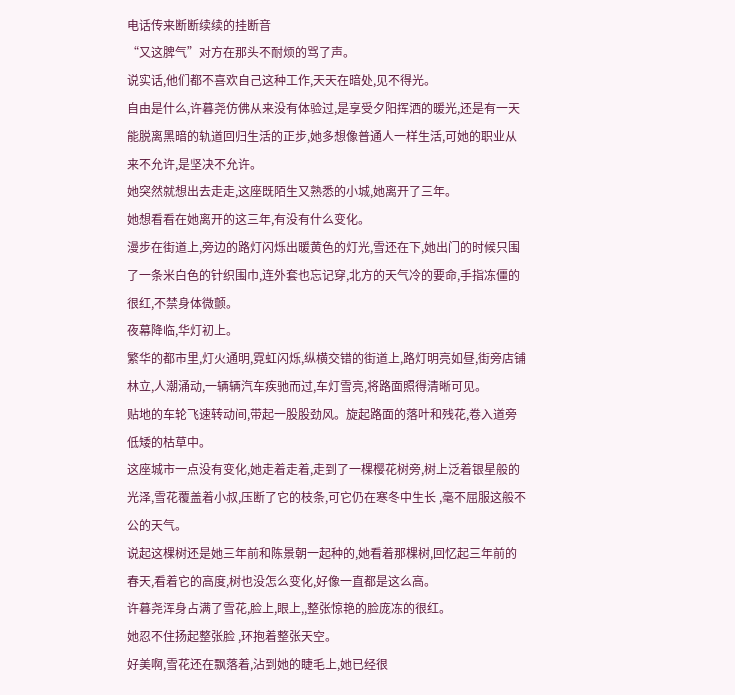电话传来断断续续的挂断音
“又这脾气”对方在那头不耐烦的骂了声。
说实话,他们都不喜欢自己这种工作,天天在暗处,见不得光。
自由是什么,许暮尧仿佛从来没有体验过,是享受夕阳挥洒的暖光,还是有一天能脱离黑暗的轨道回归生活的正步,她多想像普通人一样生活,可她的职业从来不允许,是坚决不允许。
她突然就想出去走走,这座既陌生又熟悉的小城,她离开了三年。
她想看看在她离开的这三年,有没有什么变化。
漫步在街道上,旁边的路灯闪烁出暖黄色的灯光,雪还在下,她出门的时候只围了一条米白色的针织围巾,连外套也忘记穿,北方的天气冷的要命,手指冻僵的很红,不禁身体微颤。
夜幕降临,华灯初上。
繁华的都市里,灯火通明,霓虹闪烁,纵横交错的街道上,路灯明亮如昼,街旁店铺林立,人潮涌动,一辆辆汽车疾驰而过,车灯雪亮,将路面照得清晰可见。
贴地的车轮飞速转动间,带起一股股劲风。旋起路面的落叶和残花,卷入道旁低矮的枯草中。
这座城市一点没有变化,她走着走着,走到了一棵樱花树旁,树上泛着银星般的光泽,雪花覆盖着小叔,压断了它的枝条,可它仍在寒冬中生长 ,毫不屈服这般不公的天气。
说起这棵树还是她三年前和陈景朝一起种的,她看着那棵树,回忆起三年前的春天,看着它的高度,树也没怎么变化,好像一直都是这么高。
许暮尧浑身占满了雪花,脸上,眼上,,整张惊艳的脸庞冻的很红。
她忍不住扬起整张脸 ,环抱着整张天空。
好美啊,雪花还在飘落着,沾到她的睫毛上,她已经很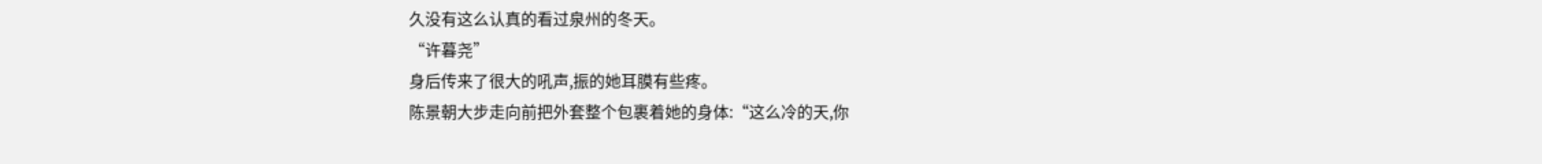久没有这么认真的看过泉州的冬天。
“许暮尧”
身后传来了很大的吼声,振的她耳膜有些疼。
陈景朝大步走向前把外套整个包裹着她的身体:“这么冷的天,你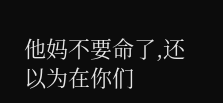他妈不要命了,还以为在你们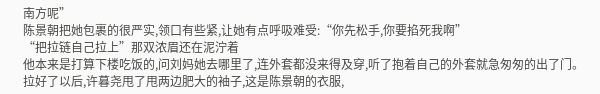南方呢”
陈景朝把她包裹的很严实,领口有些紧,让她有点呼吸难受:“你先松手,你要掐死我啊”
“把拉链自己拉上”那双浓眉还在泥泞着
他本来是打算下楼吃饭的,问刘妈她去哪里了,连外套都没来得及穿,听了抱着自己的外套就急匆匆的出了门。
拉好了以后,许暮尧甩了甩两边肥大的袖子,这是陈景朝的衣服,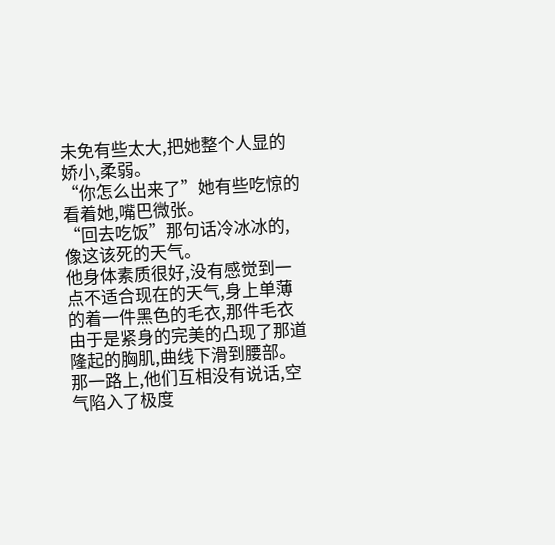未免有些太大,把她整个人显的娇小,柔弱。
“你怎么出来了”她有些吃惊的看着她,嘴巴微张。
“回去吃饭”那句话冷冰冰的,像这该死的天气。
他身体素质很好,没有感觉到一点不适合现在的天气,身上单薄的着一件黑色的毛衣,那件毛衣由于是紧身的完美的凸现了那道隆起的胸肌,曲线下滑到腰部。
那一路上,他们互相没有说话,空气陷入了极度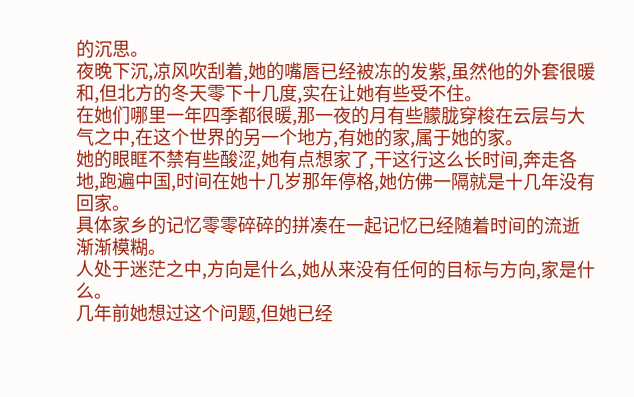的沉思。
夜晚下沉,凉风吹刮着,她的嘴唇已经被冻的发紫,虽然他的外套很暖和,但北方的冬天零下十几度,实在让她有些受不住。
在她们哪里一年四季都很暖,那一夜的月有些朦胧穿梭在云层与大气之中,在这个世界的另一个地方,有她的家,属于她的家。
她的眼眶不禁有些酸涩,她有点想家了,干这行这么长时间,奔走各地,跑遍中国,时间在她十几岁那年停格,她仿佛一隔就是十几年没有回家。
具体家乡的记忆零零碎碎的拼凑在一起记忆已经随着时间的流逝渐渐模糊。
人处于迷茫之中,方向是什么,她从来没有任何的目标与方向,家是什么。
几年前她想过这个问题,但她已经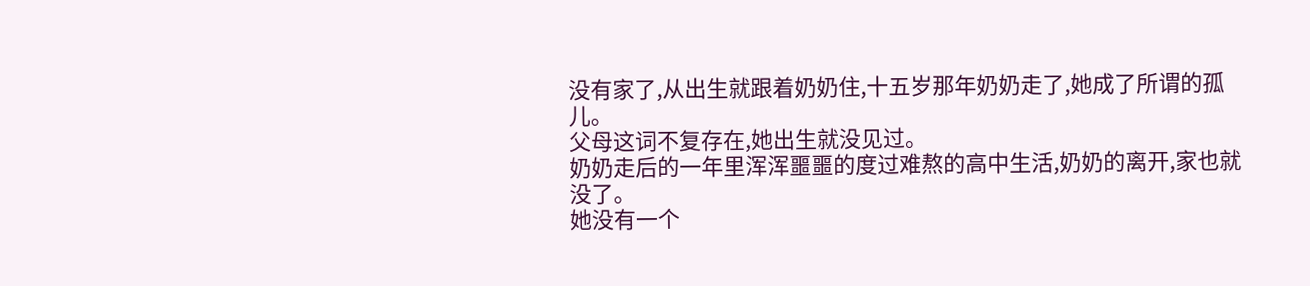没有家了,从出生就跟着奶奶住,十五岁那年奶奶走了,她成了所谓的孤儿。
父母这词不复存在,她出生就没见过。
奶奶走后的一年里浑浑噩噩的度过难熬的高中生活,奶奶的离开,家也就没了。
她没有一个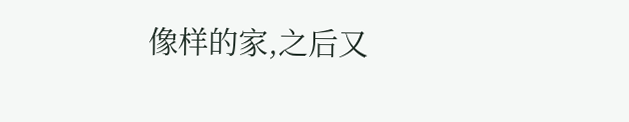像样的家,之后又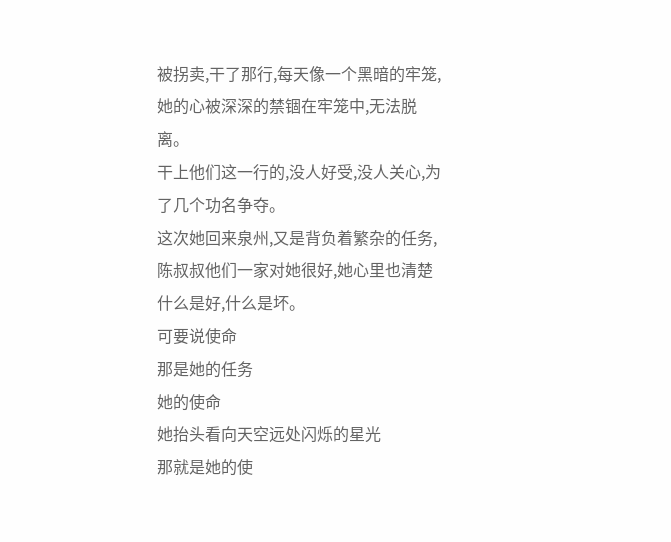被拐卖,干了那行,每天像一个黑暗的牢笼,她的心被深深的禁锢在牢笼中,无法脱离。
干上他们这一行的,没人好受,没人关心,为了几个功名争夺。
这次她回来泉州,又是背负着繁杂的任务,陈叔叔他们一家对她很好,她心里也清楚什么是好,什么是坏。
可要说使命
那是她的任务
她的使命
她抬头看向天空远处闪烁的星光
那就是她的使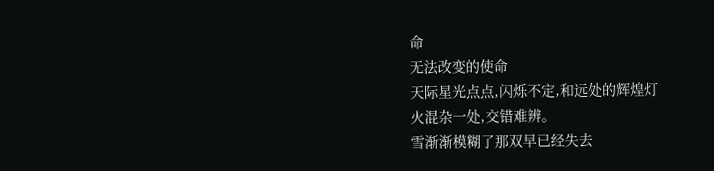命
无法改变的使命
天际星光点点,闪烁不定,和远处的辉煌灯
火混杂一处,交错难辨。
雪渐渐模糊了那双早已经失去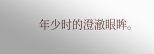年少时的澄澈眼眸。